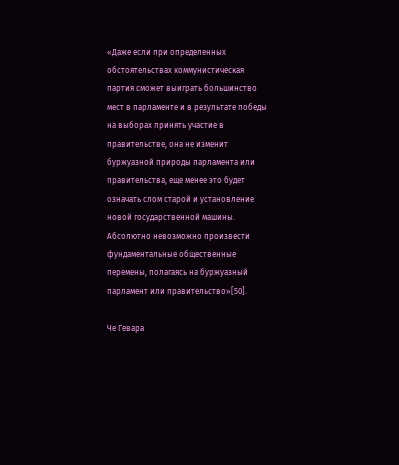«Даже если при определенных обстоятельствах коммунистическая партия сможет выиграть большинство мест в парламенте и в результате победы на выборах принять участие в правительстве, она не изменит буржуазной природы парламента или правительства, еще менее это будет означать слом старой и установление новой государственной машины. Абсолютно невозможно произвести фундаментальные общественные перемены, полагаясь на буржуазный парламент или правительство»[50].

Че Гевара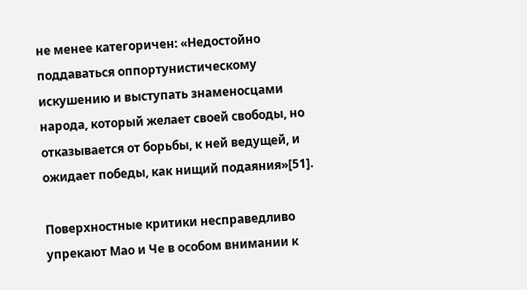не менее категоричен: «Недостойно поддаваться оппортунистическому искушению и выступать знаменосцами народа, который желает своей свободы, но отказывается от борьбы, к ней ведущей, и ожидает победы, как нищий подаяния»[51].

Поверхностные критики несправедливо упрекают Мао и Че в особом внимании к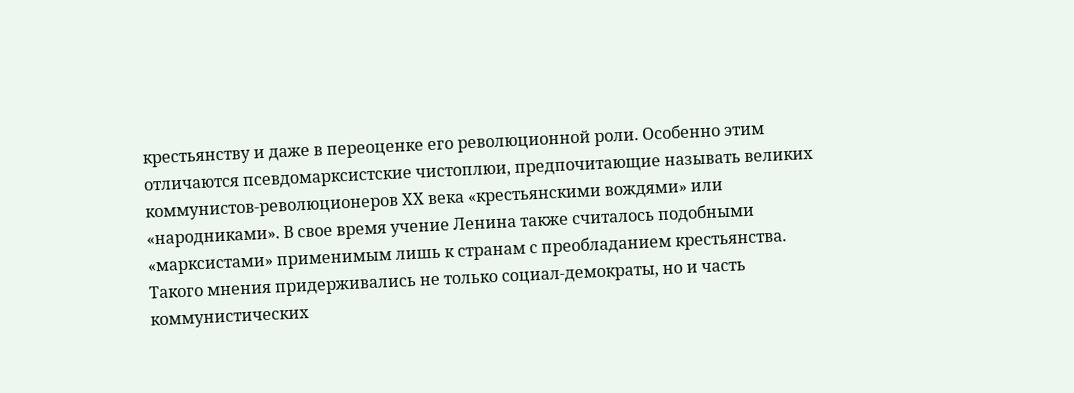крестьянству и даже в переоценке его революционной роли. Особенно этим отличаются псевдомарксистские чистоплюи, предпочитающие называть великих коммунистов-революционеров ХХ века «крестьянскими вождями» или «народниками». В свое время учение Ленина также считалось подобными «марксистами» применимым лишь к странам с преобладанием крестьянства. Такого мнения придерживались не только социал-демократы, но и часть коммунистических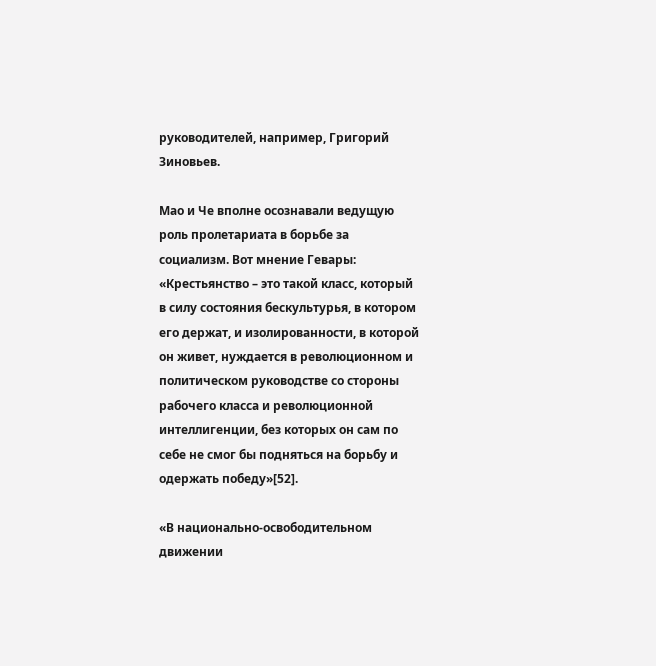руководителей, например, Григорий Зиновьев.

Мао и Че вполне осознавали ведущую роль пролетариата в борьбе за социализм. Вот мнение Гевары: «Крестьянство – это такой класс, который в силу состояния бескультурья, в котором его держат, и изолированности, в которой он живет, нуждается в революционном и политическом руководстве со стороны рабочего класса и революционной интеллигенции, без которых он сам по себе не смог бы подняться на борьбу и одержать победу»[52].

«В национально-освободительном движении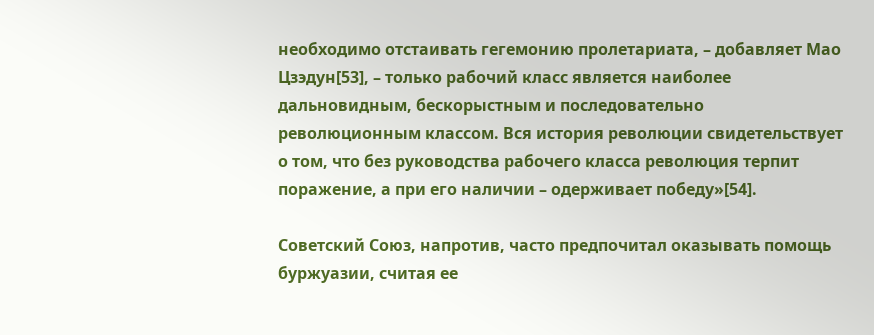необходимо отстаивать гегемонию пролетариата, – добавляет Мао Цзэдун[53], – только рабочий класс является наиболее дальновидным, бескорыстным и последовательно революционным классом. Вся история революции свидетельствует о том, что без руководства рабочего класса революция терпит поражение, а при его наличии – одерживает победу»[54].

Советский Союз, напротив, часто предпочитал оказывать помощь буржуазии, считая ее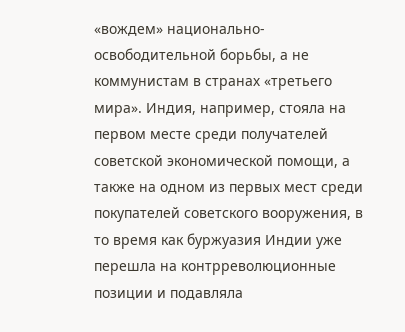«вождем» национально-освободительной борьбы, а не коммунистам в странах «третьего мира». Индия, например, стояла на первом месте среди получателей советской экономической помощи, а также на одном из первых мест среди покупателей советского вооружения, в то время как буржуазия Индии уже перешла на контрреволюционные позиции и подавляла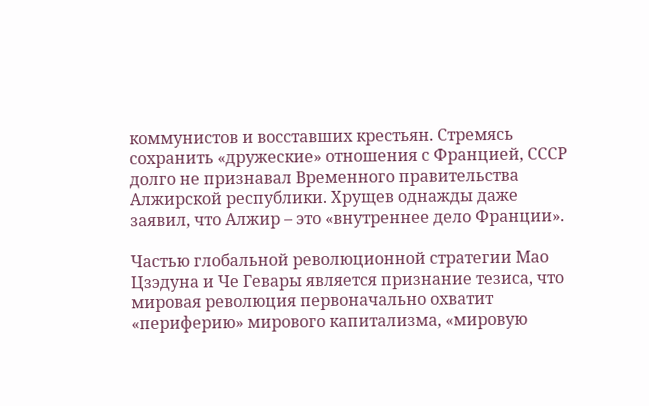коммунистов и восставших крестьян. Стремясь сохранить «дружеские» отношения с Францией, СССР долго не признавал Временного правительства Алжирской республики. Хрущев однажды даже заявил, что Алжир – это «внутреннее дело Франции».

Частью глобальной революционной стратегии Мао Цзэдуна и Че Гевары является признание тезиса, что мировая революция первоначально охватит «периферию» мирового капитализма, «мировую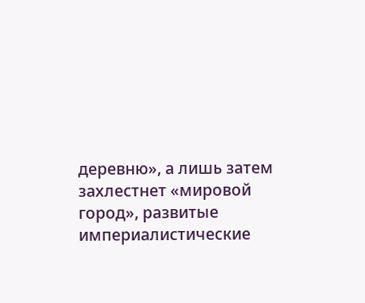деревню», а лишь затем захлестнет «мировой город», развитые империалистические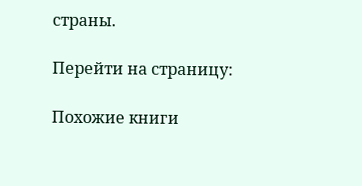страны.

Перейти на страницу:

Похожие книги